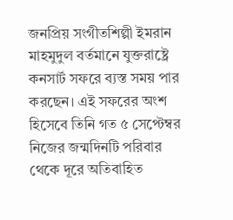জনপ্রিয় সংগীতশিল্পী ইমরান মাহমুদুল বর্তমানে যুক্তরাষ্ট্রে কনসার্ট সফরে ব্যস্ত সময় পার করছেন। এই সফরের অংশ হিসেবে তিনি গত ৫ সেপ্টেম্বর নিজের জন্মদিনটি পরিবার থেকে দূরে অতিবাহিত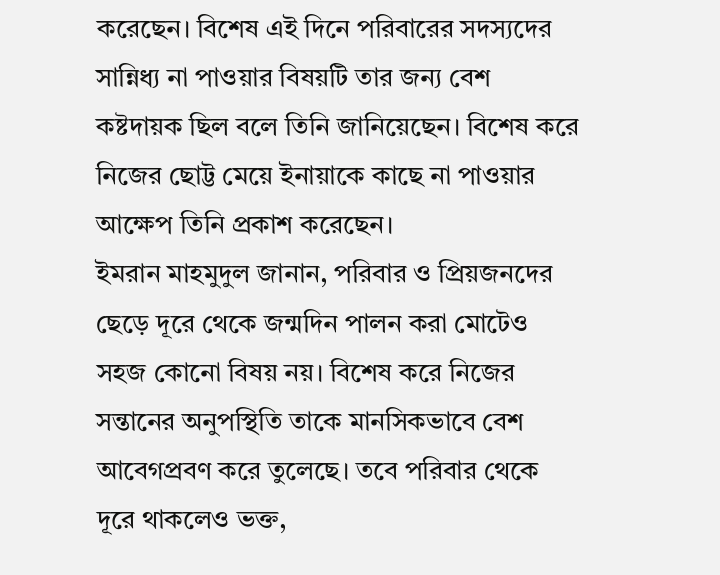করেছেন। বিশেষ এই দিনে পরিবারের সদস্যদের সান্নিধ্য না পাওয়ার বিষয়টি তার জন্য বেশ কষ্টদায়ক ছিল বলে তিনি জানিয়েছেন। বিশেষ করে নিজের ছোট্ট মেয়ে ইনায়াকে কাছে না পাওয়ার আক্ষেপ তিনি প্রকাশ করেছেন।
ইমরান মাহমুদুল জানান, পরিবার ও প্রিয়জনদের ছেড়ে দূরে থেকে জন্মদিন পালন করা মোটেও সহজ কোনো বিষয় নয়। বিশেষ করে নিজের সন্তানের অনুপস্থিতি তাকে মানসিকভাবে বেশ আবেগপ্রবণ করে তুলেছে। তবে পরিবার থেকে দূরে থাকলেও ভক্ত,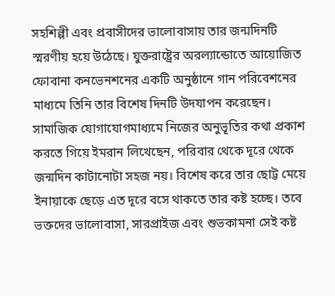সহশিল্পী এবং প্রবাসীদের ভালোবাসায় তার জন্মদিনটি স্মরণীয় হয়ে উঠেছে। যুক্তরাষ্ট্রের অরল্যান্ডোতে আয়োজিত ফোবানা কনভেনশনের একটি অনুষ্ঠানে গান পরিবেশনের মাধ্যমে তিনি তার বিশেষ দিনটি উদযাপন করেছেন।
সামাজিক যোগাযোগমাধ্যমে নিজের অনুভূতির কথা প্রকাশ করতে গিয়ে ইমরান লিখেছেন, পরিবার থেকে দূরে থেকে জন্মদিন কাটানোটা সহজ নয়। বিশেষ করে তার ছোট্ট মেয়ে ইনায়াকে ছেড়ে এত দূরে বসে থাকতে তার কষ্ট হচ্ছে। তবে ভক্তদের ভালোবাসা, সারপ্রাইজ এবং শুভকামনা সেই কষ্ট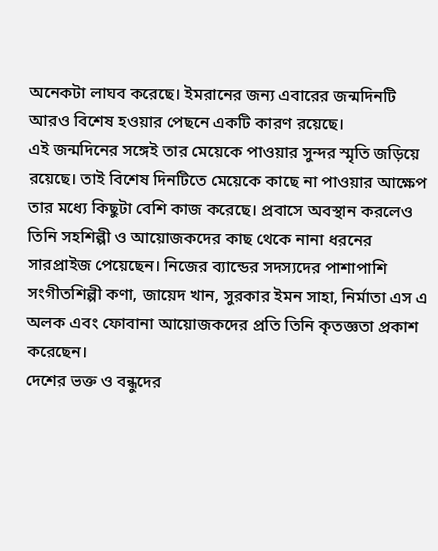অনেকটা লাঘব করেছে। ইমরানের জন্য এবারের জন্মদিনটি আরও বিশেষ হওয়ার পেছনে একটি কারণ রয়েছে।
এই জন্মদিনের সঙ্গেই তার মেয়েকে পাওয়ার সুন্দর স্মৃতি জড়িয়ে রয়েছে। তাই বিশেষ দিনটিতে মেয়েকে কাছে না পাওয়ার আক্ষেপ তার মধ্যে কিছুটা বেশি কাজ করেছে। প্রবাসে অবস্থান করলেও তিনি সহশিল্পী ও আয়োজকদের কাছ থেকে নানা ধরনের সারপ্রাইজ পেয়েছেন। নিজের ব্যান্ডের সদস্যদের পাশাপাশি সংগীতশিল্পী কণা, জায়েদ খান, সুরকার ইমন সাহা, নির্মাতা এস এ অলক এবং ফোবানা আয়োজকদের প্রতি তিনি কৃতজ্ঞতা প্রকাশ করেছেন।
দেশের ভক্ত ও বন্ধুদের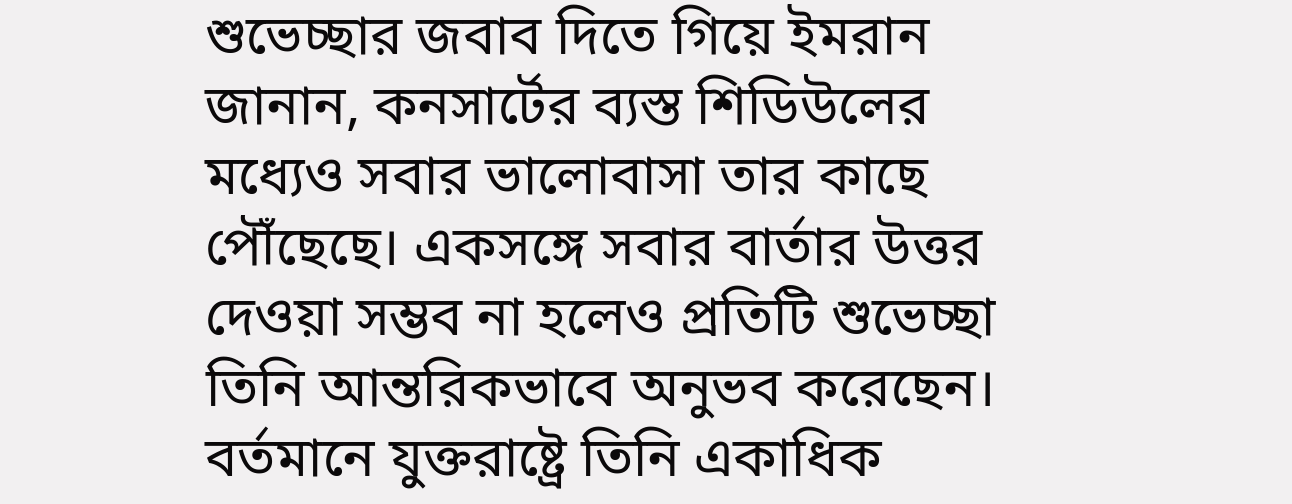শুভেচ্ছার জবাব দিতে গিয়ে ইমরান জানান, কনসার্টের ব্যস্ত শিডিউলের মধ্যেও সবার ভালোবাসা তার কাছে পৌঁছেছে। একসঙ্গে সবার বার্তার উত্তর দেওয়া সম্ভব না হলেও প্রতিটি শুভেচ্ছা তিনি আন্তরিকভাবে অনুভব করেছেন। বর্তমানে যুক্তরাষ্ট্রে তিনি একাধিক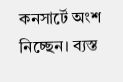কনসার্টে অংশ নিচ্ছেন। ব্যস্ত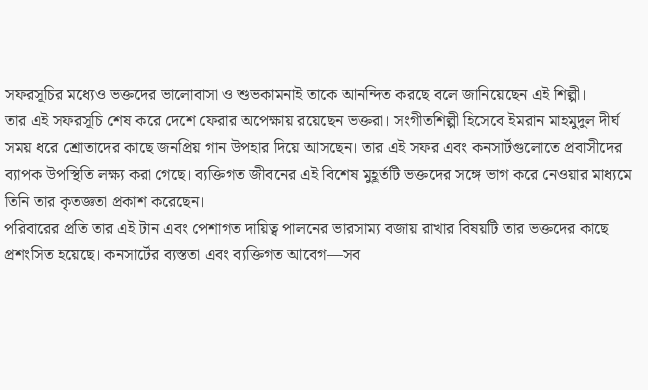সফরসূচির মধ্যেও ভক্তদের ভালোবাসা ও শুভকামনাই তাকে আনন্দিত করছে বলে জানিয়েছেন এই শিল্পী।
তার এই সফরসূচি শেষ করে দেশে ফেরার অপেক্ষায় রয়েছেন ভক্তরা। সংগীতশিল্পী হিসেবে ইমরান মাহমুদুল দীর্ঘ সময় ধরে শ্রোতাদের কাছে জনপ্রিয় গান উপহার দিয়ে আসছেন। তার এই সফর এবং কনসার্টগুলোতে প্রবাসীদের ব্যাপক উপস্থিতি লক্ষ্য করা গেছে। ব্যক্তিগত জীবনের এই বিশেষ মুহূর্তটি ভক্তদের সঙ্গে ভাগ করে নেওয়ার মাধ্যমে তিনি তার কৃতজ্ঞতা প্রকাশ করেছেন।
পরিবারের প্রতি তার এই টান এবং পেশাগত দায়িত্ব পালনের ভারসাম্য বজায় রাখার বিষয়টি তার ভক্তদের কাছে প্রশংসিত হয়েছে। কনসার্টের ব্যস্ততা এবং ব্যক্তিগত আবেগ—সব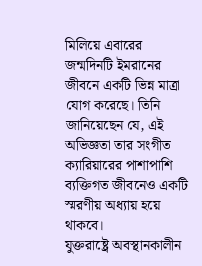মিলিয়ে এবারের জন্মদিনটি ইমরানের জীবনে একটি ভিন্ন মাত্রা যোগ করেছে। তিনি জানিয়েছেন যে, এই অভিজ্ঞতা তার সংগীত ক্যারিয়ারের পাশাপাশি ব্যক্তিগত জীবনেও একটি স্মরণীয় অধ্যায় হয়ে থাকবে।
যুক্তরাষ্ট্রে অবস্থানকালীন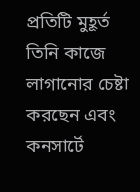প্রতিটি মুহূর্ত তিনি কাজে লাগানোর চেষ্টা করছেন এবং কনসার্টে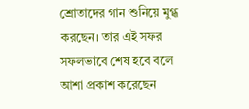শ্রোতাদের গান শুনিয়ে মুগ্ধ করছেন। তার এই সফর সফলভাবে শেষ হবে বলে আশা প্রকাশ করেছেন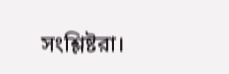সংশ্লিষ্টরা।